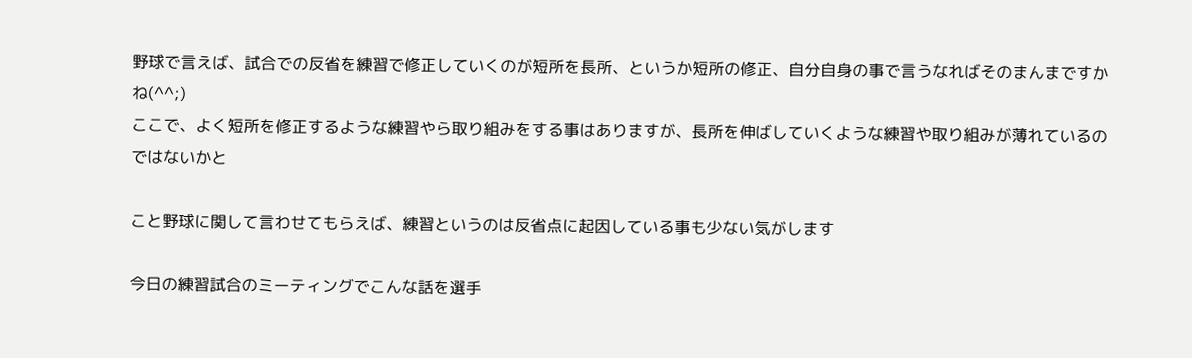野球で言えば、試合での反省を練習で修正していくのが短所を長所、というか短所の修正、自分自身の事で言うなればそのまんまですかね(^^;)
ここで、よく短所を修正するような練習やら取り組みをする事はありますが、長所を伸ばしていくような練習や取り組みが薄れているのではないかと

こと野球に関して言わせてもらえば、練習というのは反省点に起因している事も少ない気がします

今日の練習試合のミーティングでこんな話を選手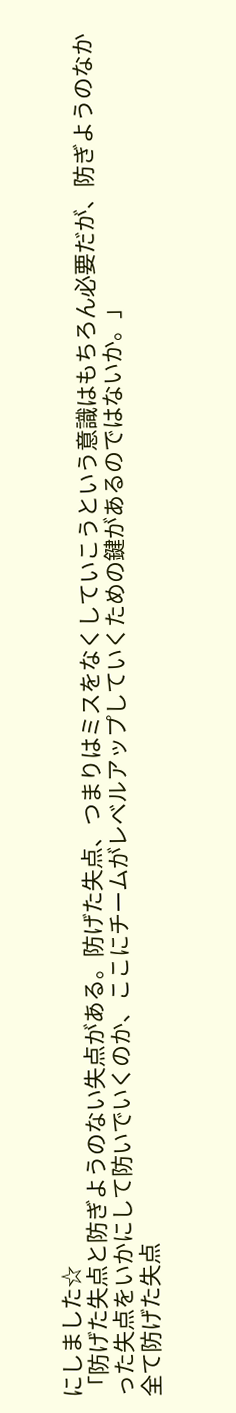にしました☆
「防げた失点と防ぎようのない失点がある。防げた失点、つまりはミスをなくしていこうという意識はもちろん必要だが、防ぎようのなかった失点をいかにして防いでいくのか、ここにチームがレベルアップしていくための鍵があるのではないか。」
全て防げた失点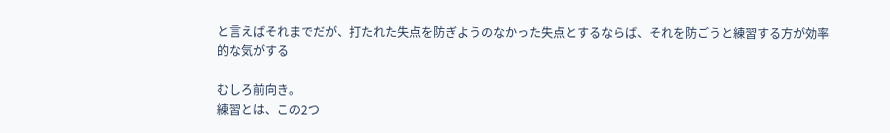と言えばそれまでだが、打たれた失点を防ぎようのなかった失点とするならば、それを防ごうと練習する方が効率的な気がする

むしろ前向き。
練習とは、この2つ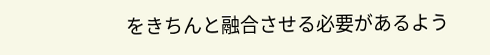をきちんと融合させる必要があるよう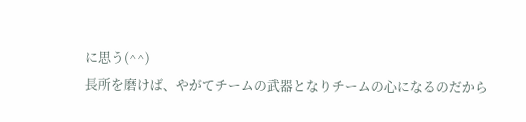に思う(^^)
長所を磨けば、やがてチームの武器となりチームの心になるのだから